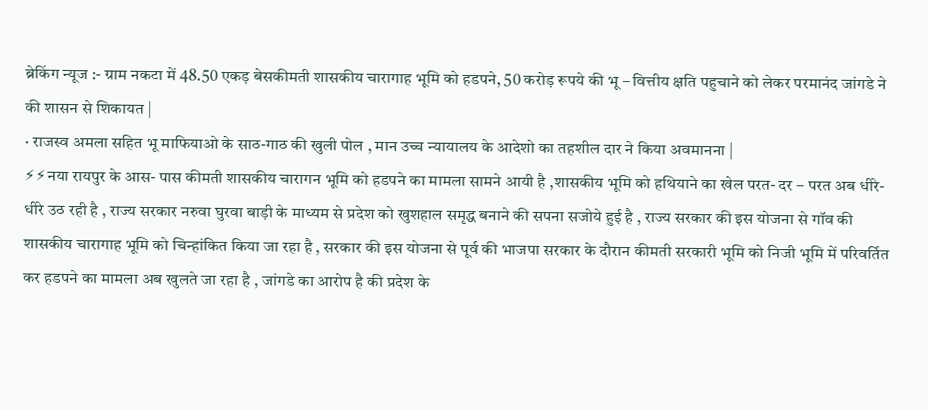ब्रेकिंग न्यूज :- ग्राम नकटा में 48.50 एकड़ बेसकीमती शासकीय चारागाह भूमि को हडपने, 50 करोड़ रूपये की भू – वित्तीय क्षति पहुचाने को लेकर परमानंद जांगडे ने की शासन से शिकायत |
· राजस्व अमला सहित भू माफियाओ के साठ-गाठ की खुली पोल , मान उच्च न्यायालय के आदेशो का तहशील दार ने किया अवमानना |
⚡⚡नया रायपुर के आस- पास कीमती शासकीय चारागन भूमि को हडपने का मामला सामने आयी है ,शासकीय भूमि को हथियाने का खेल परत- दर – परत अब धीरे- धीरे उठ रही है , राज्य सरकार नरुवा घुरवा बाड़ी के माध्यम से प्रदेश को खुशहाल समृद्ध बनाने की सपना सजोये हुई है , राज्य सरकार की इस योजना से गॉव की शासकीय चारागाह भूमि को चिन्हांकित किया जा रहा है , सरकार की इस योजना से पूर्व की भाजपा सरकार के दौरान कीमती सरकारी भूमि को निजी भूमि में परिवर्तित कर हडपने का मामला अब खुलते जा रहा है , जांगडे का आरोप है की प्रदेश के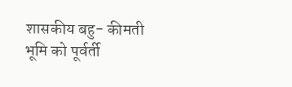शासकीय बहु- कीमती भूमि को पूर्वर्ती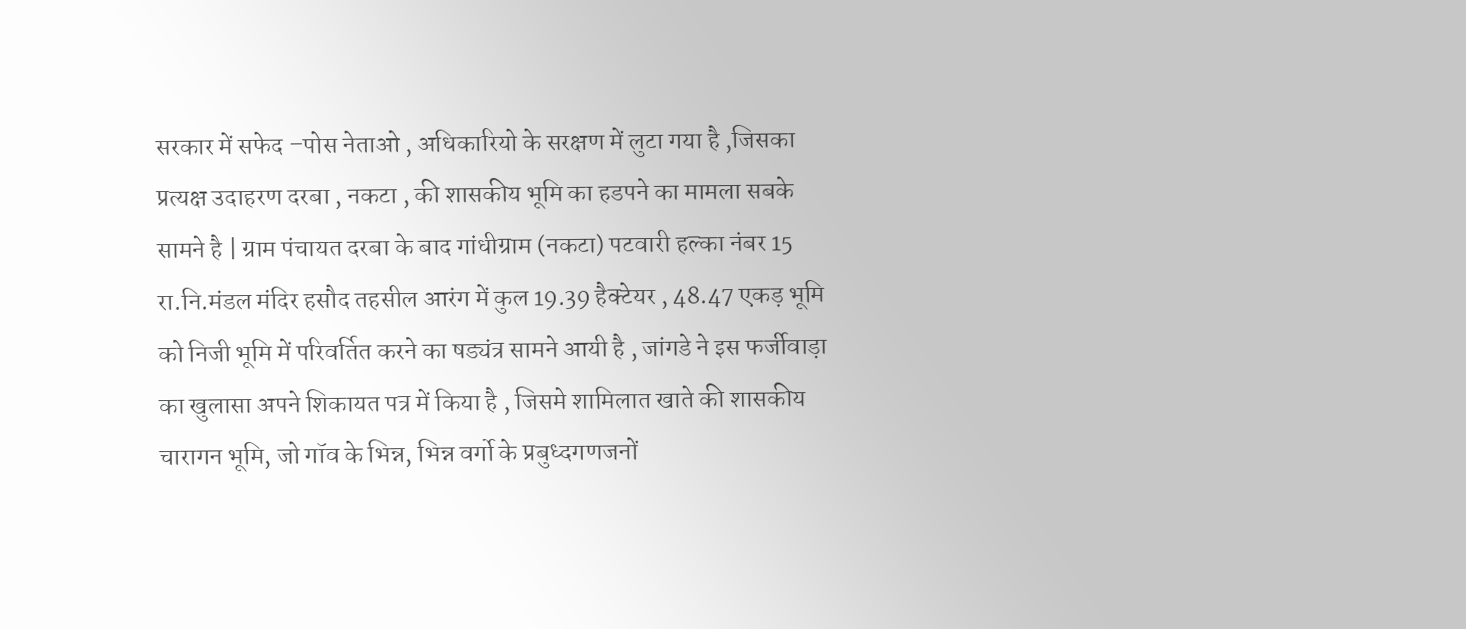सरकार में सफेद –पोस नेताओ , अधिकारियो के सरक्षण में लुटा गया है ,जिसका प्रत्यक्ष उदाहरण दरबा , नकटा , की शासकीय भूमि का हडपने का मामला सबके सामने है | ग्राम पंचायत दरबा के बाद गांधीग्राम (नकटा) पटवारी हल्का नंबर 15 रा.नि.मंडल मंदिर हसौद तहसील आरंग में कुल 19.39 हैक्टेयर , 48.47 एकड़ भूमि को निजी भूमि में परिवर्तित करने का षड्यंत्र सामने आयी है , जांगडे ने इस फर्जीवाड़ा का खुलासा अपने शिकायत पत्र में किया है , जिसमे शामिलात खाते की शासकीय चारागन भूमि, जो गॉव के भिन्न, भिन्न वर्गो के प्रबुध्दगणजनों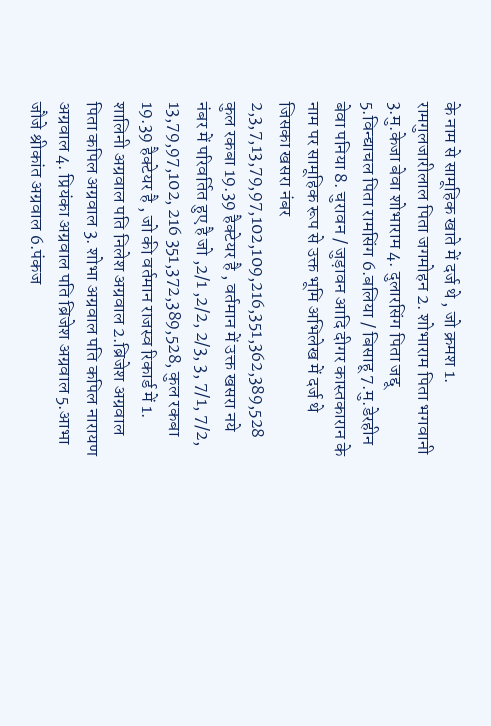के नाम से सामूहिक खाते में दर्ज थे , जो क्रमश 1. रामगुलजारीलाल पिता जगमोहन 2. शोभाराम पिता भगवानी 3.मु.केजा बेवा शोभाराम 4. दुलारसिंग पिता जद्दू 5.विन्द्याचल पिता रामसिंग 6.बलिया / बिसाहू 7.मु.डेरहीन बेवा पनिया 8. चुरावन / जुड़ावन आदि दीगर कास्तकारान के नाम पर सामूहिक रूप से उक्त भूमि अभिलेख में दर्ज थे जिसका खसरा नंबर 2,3,7,13,79,97,102,109,216,351,362,389,528 कुल रकबा 19.39 हैक्टेयर है , वर्तमान में उक्त खसरा नये नंबर में परिवर्तित हुए है जो ,2/1 ,2/2, 2/3, 3, 7/1, 7/2, 13,79,97,102, 216 351,372,389,528, कुल रकबा 19.39 हैक्टेयर है , जो की वर्तमान राजस्व रिकार्ड में 1. शालिनी अग्रवाल पति निलेश अग्रवाल 2.ब्रिजेश अग्रवाल पिता कपिल अग्रवाल 3. शोभा अग्रवाल पति कपिल नारायण अग्रवाल 4. प्रियंका अग्रवाल पति ब्रिजेश अग्रवाल 5.आभा जौजे श्रीकांत अग्रवाल 6.पंकज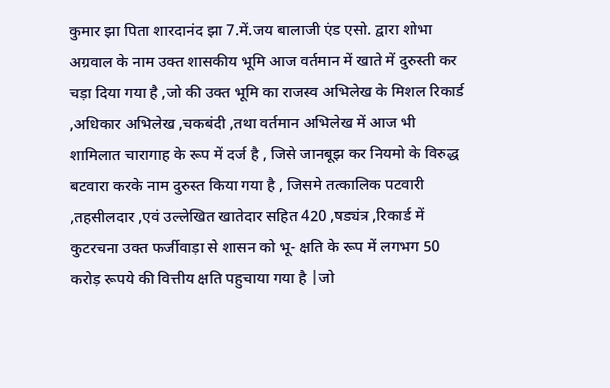कुमार झा पिता शारदानंद झा 7.में.जय बालाजी एंड एसो. द्वारा शोभा अग्रवाल के नाम उक्त शासकीय भूमि आज वर्तमान में खाते में दुरुस्ती कर चड़ा दिया गया है ,जो की उक्त भूमि का राजस्व अभिलेख के मिशल रिकार्ड ,अधिकार अभिलेख ,चकबंदी ,तथा वर्तमान अभिलेख में आज भी शामिलात चारागाह के रूप में दर्ज है , जिसे जानबूझ कर नियमो के विरुद्ध बटवारा करके नाम दुरुस्त किया गया है , जिसमे तत्कालिक पटवारी ,तहसीलदार ,एवं उल्लेखित खातेदार सहित 420 ,षड्यंत्र ,रिकार्ड में कुटरचना उक्त फर्जीवाड़ा से शासन को भू- क्षति के रूप में लगभग 50 करोड़ रूपये की वित्तीय क्षति पहुचाया गया है |जो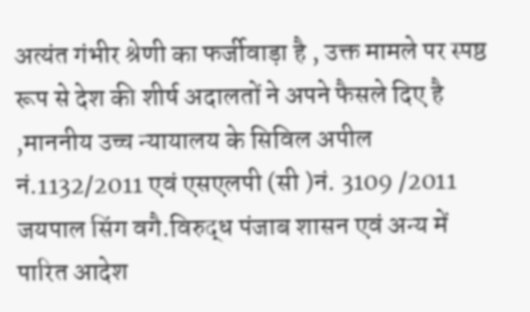अत्यंत गंभीर श्रेणी का फर्जीवाड़ा है , उक्त मामले पर स्पष्ठ रूप से देश की शीर्ष अदालतों ने अपने फैसले दिए है ,माननीय उच्च न्यायालय के सिविल अपील नं.1132/2011 एवं एसएलपी (सी )नं. 3109 /2011 जयपाल सिंग वगै.विरुद्ध पंजाब शासन एवं अन्य में पारित आदेश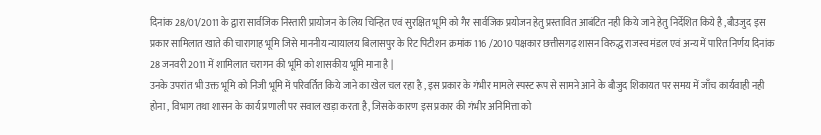दिनांक 28/01/2011 के द्वारा सार्वजिक निस्तारी प्रायोजन के लिय चिन्हित एवं सुरक्षित भूमि को गैर सार्वजिक प्रयोजन हेतु प्रस्तावित आबंटित नही किये जाने हेतु निर्देशित किये है ,बौउजुद इस प्रकार सामिलात खाते की चारागाह भूमि जिसे माननीय न्यायालय बिलासपुर के रिट पिटीशन क्रमांक 116 /2010 पक्षकार छत्तीसगढ़ शासन विरुद्ध राजस्व मंडल एवं अन्य में पारित निर्णय दिनांक 28 जनवरी 2011 में शामिलात चरागन की भूमि को शासकीय भूमि माना है |
उनके उपरांत भी उक्त भूमि को निजी भूमि में परिवर्तित किये जाने का खेल चल रहा है , इस प्रकार के गंभीर मामले स्पस्ट रूप से सामने आने के बौजुद शिकायत पर समय में जाँच कार्यवाही नही होना , विभाग तथा शासन के कार्य प्रणाली पर सवाल खड़ा करता है, जिसके कारण इस प्रकार की गंभीर अनिमित्ता को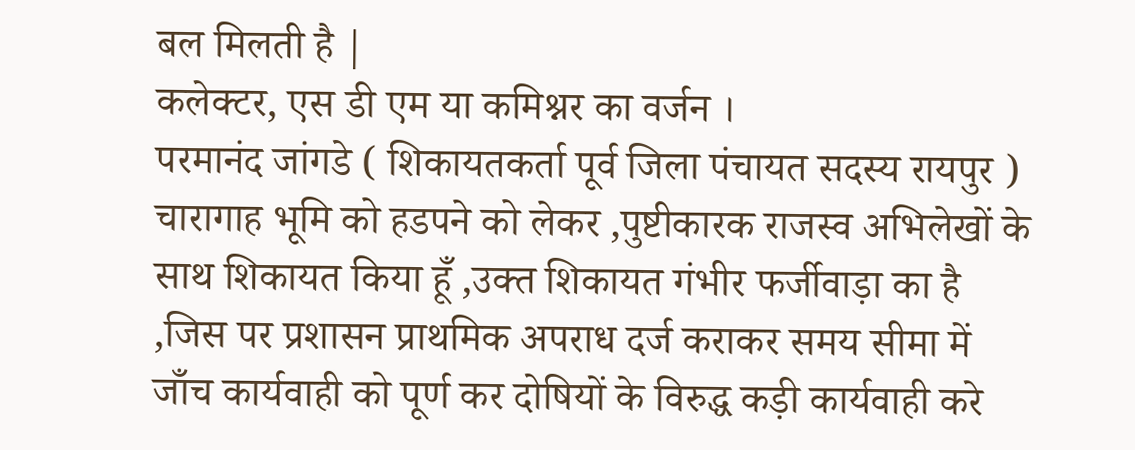बल मिलती है |
कलेक्टर, एस डी एम या कमिश्नर का वर्जन ।
परमानंद जांगडे ( शिकायतकर्ता पूर्व जिला पंचायत सदस्य रायपुर )
चारागाह भूमि को हडपने को लेकर ,पुष्टीकारक राजस्व अभिलेखों के साथ शिकायत किया हूँ ,उक्त शिकायत गंभीर फर्जीवाड़ा का है ,जिस पर प्रशासन प्राथमिक अपराध दर्ज कराकर समय सीमा में जाँच कार्यवाही को पूर्ण कर दोषियों के विरुद्ध कड़ी कार्यवाही करे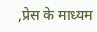,प्रेस के माध्यम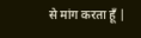से मांग करता हूँ |